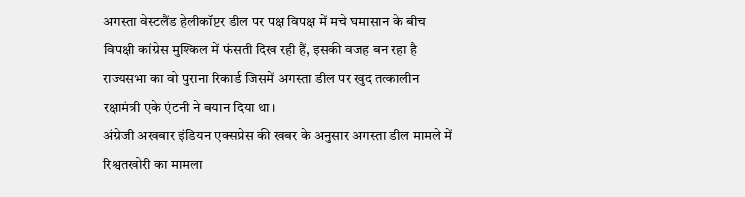अगस्ता वेस्टलैंड हेलीकॉप्टर डील पर पक्ष विपक्ष में मचे घमासान के बीच विपक्षी कांग्रेस मुश्किल में फंसती दिख रही हैं, इसकी वजह बन रहा है राज्यसभा का वो पुराना रिकार्ड जिसमें अगस्ता डील पर खुद तत्कालीन रक्षामंत्री एके एंटनी ने बयान दिया था।
अंग्रेजी अखबार इंडियन एक्सप्रेस की खबर के अनुसार अगस्ता डील मामले में रिश्वतखोरी का मामला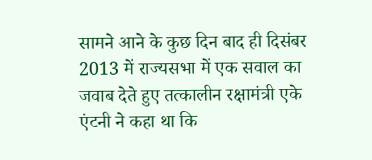सामने आने के कुछ दिन बाद ही दिसंबर 2013 में राज्यसभा में एक सवाल का जवाब देते हुए तत्कालीन रक्षामंत्री एके एंटनी ने कहा था कि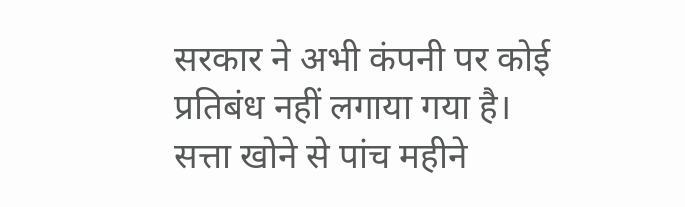सरकार ने अभी कंपनी पर कोई प्रतिबंध नहीं लगाया गया है।
सत्ता खोने से पांच महीने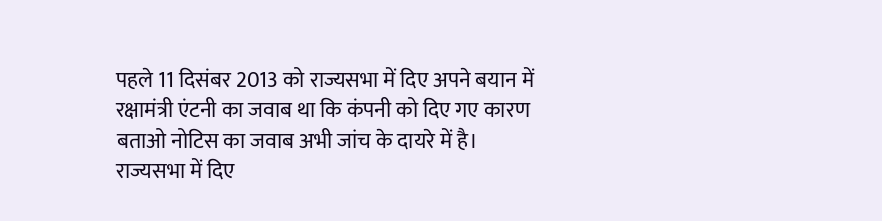पहले 11 दिसंबर 2013 को राज्यसभा में दिए अपने बयान में रक्षामंत्री एंटनी का जवाब था कि कंपनी को दिए गए कारण बताओ नोटिस का जवाब अभी जांच के दायरे में है।
राज्यसभा में दिए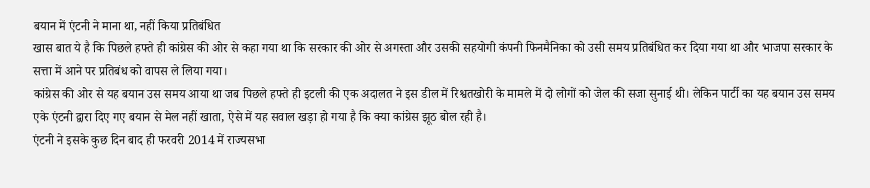बयान में एंटनी ने माना था, नहीं किया प्रतिबंधित
खास बात ये है कि पिछले हफ्ते ही कांग्रेस की ओर से कहा गया था कि सरकार की ओर से अगस्ता और उसकी सहयोगी कंपनी फिनमैनिका को उसी समय प्रतिबंधित कर दिया गया था और भाजपा सरकार के सत्ता में आने पर प्रतिबंध को वापस ले लिया गया।
कांग्रेस की ओर से यह बयान उस समय आया था जब पिछले हफ्ते ही इटली की एक अदालत ने इस डील में रिश्वतखोरी के मामले में दो लोगों को जेल की सजा सुनाई थी। लेकिन पार्टी का यह बयान उस समय एके एंटनी द्वारा दिए गए बयान से मेल नहीं खाता, ऐसे में यह सवाल खड़ा हो गया है कि क्या कांग्रेस झूठ बोल रही है।
एंटनी ने इसके कुछ दिन बाद ही फरवरी 2014 में राज्यसभा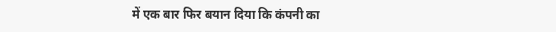में एक बार फिर बयान दिया कि कंपनी का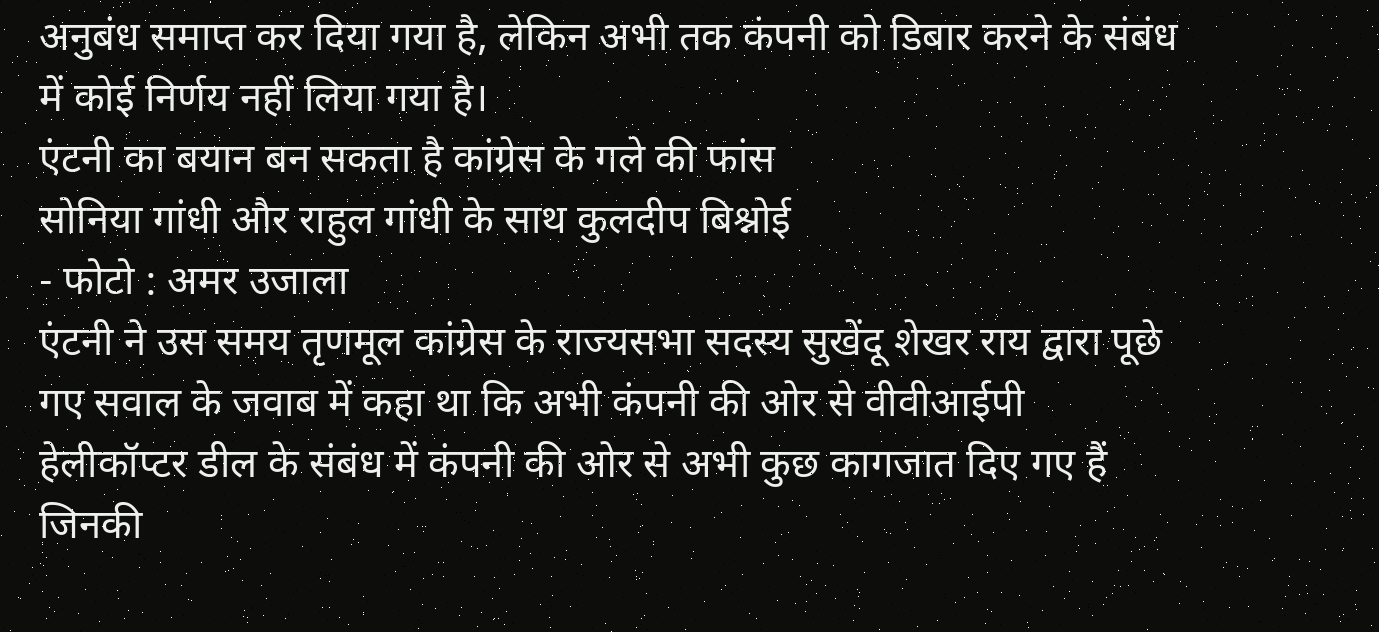अनुबंध समाप्त कर दिया गया है, लेकिन अभी तक कंपनी को डिबार करने के संबंध में कोई निर्णय नहीं लिया गया है।
एंटनी का बयान बन सकता है कांग्रेस के गले की फांस
सोनिया गांधी और राहुल गांधी के साथ कुलदीप बिश्नोई
- फोटो : अमर उजाला
एंटनी ने उस समय तृणमूल कांग्रेस के राज्यसभा सदस्य सुखेंदू शेखर राय द्वारा पूछे गए सवाल के जवाब में कहा था कि अभी कंपनी की ओर से वीवीआईपी हेलीकॉप्टर डील के संबंध में कंपनी की ओर से अभी कुछ कागजात दिए गए हैं जिनकी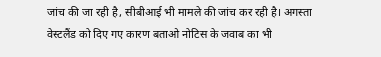जांच की जा रही है, सीबीआई भी मामले की जांच कर रही है। अगस्ता वेस्टलैंड को दिए गए कारण बताओ नोटिस के जवाब का भी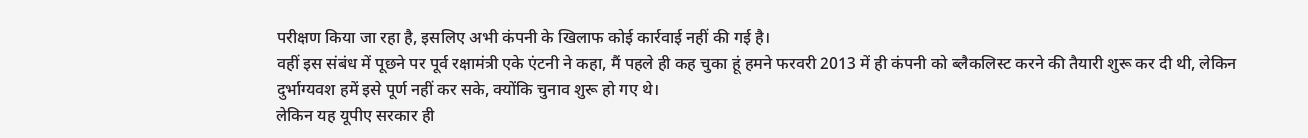परीक्षण किया जा रहा है, इसलिए अभी कंपनी के खिलाफ कोई कार्रवाई नहीं की गई है।
वहीं इस संबंध में पूछने पर पूर्व रक्षामंत्री एके एंटनी ने कहा, मैं पहले ही कह चुका हूं हमने फरवरी 2013 में ही कंपनी को ब्लैकलिस्ट करने की तैयारी शुरू कर दी थी, लेकिन दुर्भाग्यवश हमें इसे पूर्ण नहीं कर सके, क्योंकि चुनाव शुरू हो गए थे।
लेकिन यह यूपीए सरकार ही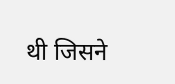थी जिसने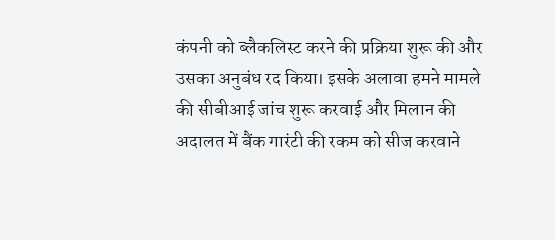कंपनी को ब्लैकलिस्ट करने की प्रक्रिया शुरू की और उसका अनुबंध रद किया। इसके अलावा हमने मामले की सीबीआई जांच शुरू करवाई और मिलान की अदालत में बैंक गारंटी की रकम को सीज करवाने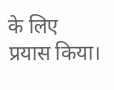के लिए प्रयास किया।